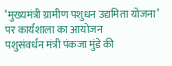‘मुख्यमंत्री ग्रामीण पशुधन उद्यमिता योजना’ पर कार्यशाला का आयोजन
पशुसंवर्धन मंत्री पंकजा मुंडे की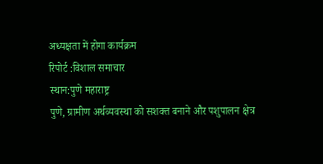अध्यक्षता में होगा कार्यक्रम
रिपोर्ट :विशाल समाचार
स्थान:पुणे महाराष्ट्र
पुणे, ग्रामीण अर्थव्यवस्था को सशक्त बनाने और पशुपालन क्षेत्र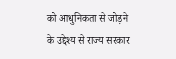को आधुनिकता से जोड़ने के उद्देश्य से राज्य सरकार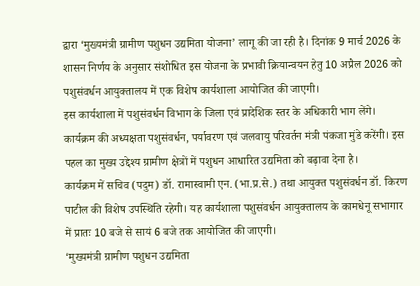द्वारा ‘मुख्यमंत्री ग्रामीण पशुधन उद्यमिता योजना’ लागू की जा रही है। दिनांक 9 मार्च 2026 के शासन निर्णय के अनुसार संशोधित इस योजना के प्रभावी क्रियान्वयन हेतु 10 अप्रैल 2026 को पशुसंवर्धन आयुक्तालय में एक विशेष कार्यशाला आयोजित की जाएगी।
इस कार्यशाला में पशुसंवर्धन विभाग के जिला एवं प्रादेशिक स्तर के अधिकारी भाग लेंगे। कार्यक्रम की अध्यक्षता पशुसंवर्धन, पर्यावरण एवं जलवायु परिवर्तन मंत्री पंकजा मुंडे करेंगी। इस पहल का मुख्य उद्देश्य ग्रामीण क्षेत्रों में पशुधन आधारित उद्यमिता को बढ़ावा देना है।
कार्यक्रम में सचिव (पदुम) डॉ. रामास्वामी एन. (भा.प्र.से.) तथा आयुक्त पशुसंवर्धन डॉ. किरण पाटील की विशेष उपस्थिति रहेगी। यह कार्यशाला पशुसंवर्धन आयुक्तालय के कामधेनू सभागार में प्रातः 10 बजे से सायं 6 बजे तक आयोजित की जाएगी।
‘मुख्यमंत्री ग्रामीण पशुधन उद्यमिता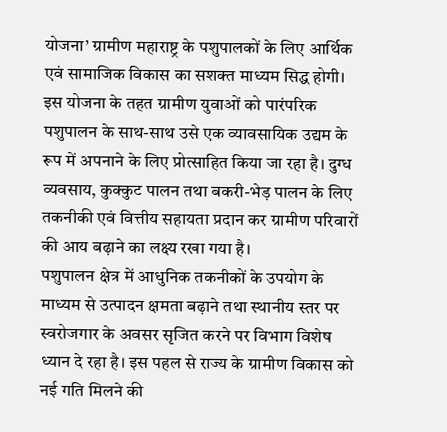योजना’ ग्रामीण महाराष्ट्र के पशुपालकों के लिए आर्थिक एवं सामाजिक विकास का सशक्त माध्यम सिद्ध होगी। इस योजना के तहत ग्रामीण युवाओं को पारंपरिक पशुपालन के साथ-साथ उसे एक व्यावसायिक उद्यम के रूप में अपनाने के लिए प्रोत्साहित किया जा रहा है। दुग्ध व्यवसाय, कुक्कुट पालन तथा बकरी-भेड़ पालन के लिए तकनीकी एवं वित्तीय सहायता प्रदान कर ग्रामीण परिवारों की आय बढ़ाने का लक्ष्य रखा गया है।
पशुपालन क्षेत्र में आधुनिक तकनीकों के उपयोग के माध्यम से उत्पादन क्षमता बढ़ाने तथा स्थानीय स्तर पर स्वरोजगार के अवसर सृजित करने पर विभाग विशेष ध्यान दे रहा है। इस पहल से राज्य के ग्रामीण विकास को नई गति मिलने की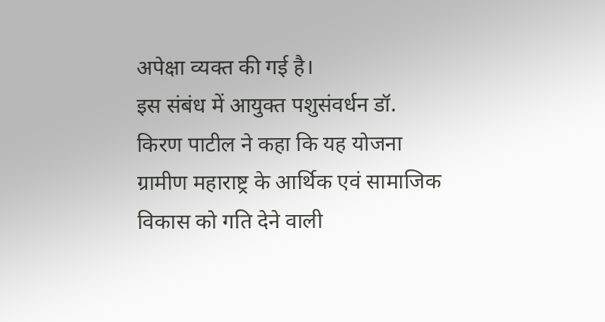अपेक्षा व्यक्त की गई है।
इस संबंध में आयुक्त पशुसंवर्धन डॉ. किरण पाटील ने कहा कि यह योजना ग्रामीण महाराष्ट्र के आर्थिक एवं सामाजिक विकास को गति देने वाली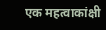एक महत्वाकांक्षी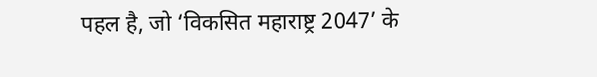पहल है, जो ‘विकसित महाराष्ट्र 2047’ के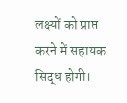लक्ष्यों को प्राप्त करने में सहायक सिद्ध होगी।